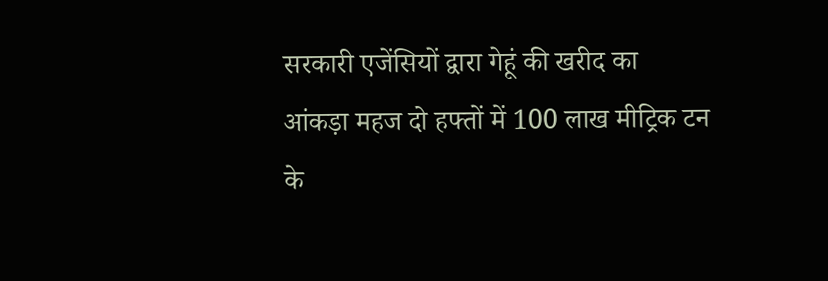सरकारी एजेंसियों द्वारा गेहूं की खरीद का आंकड़ा महज दो हफ्तों में 100 लाख मीट्रिक टन के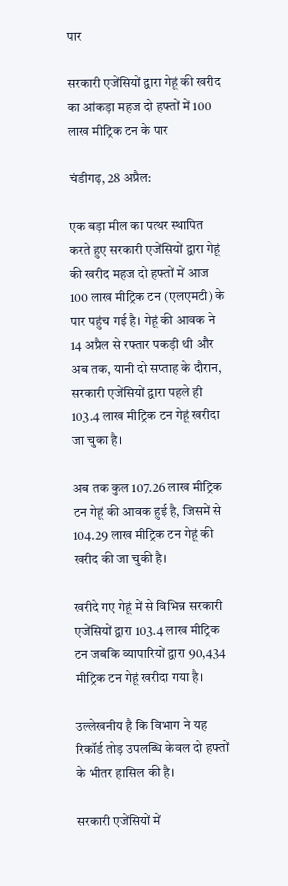पार

सरकारी एजेंसियों द्वारा गेहूं की खरीद का आंकड़ा महज दो हफ्तों में 100 लाख मीट्रिक टन के पार

चंडीगढ़, 28 अप्रैल:

एक बड़ा मील का पत्थर स्थापित करते हुए सरकारी एजेंसियों द्वारा गेहूं की खरीद महज दो हफ्तों में आज 100 लाख मीट्रिक टन (एलएमटी) के पार पहुंच गई है। गेहूं की आवक ने 14 अप्रैल से रफ्तार पकड़ी थी और अब तक, यानी दो सप्ताह के दौरान, सरकारी एजेंसियों द्वारा पहले ही 103.4 लाख मीट्रिक टन गेहूं खरीदा जा चुका है।

अब तक कुल 107.26 लाख मीट्रिक टन गेहूं की आवक हुई है, जिसमें से 104.29 लाख मीट्रिक टन गेहूं की खरीद की जा चुकी है।

खरीदे गए गेहूं में से विभिन्न सरकारी एजेंसियों द्वारा 103.4 लाख मीट्रिक टन जबकि व्यापारियों द्वारा 90,434 मीट्रिक टन गेहूं खरीदा गया है।

उल्लेखनीय है कि विभाग ने यह रिकॉर्ड तोड़ उपलब्धि केवल दो हफ्तों के भीतर हासिल की है।

सरकारी एजेंसियों में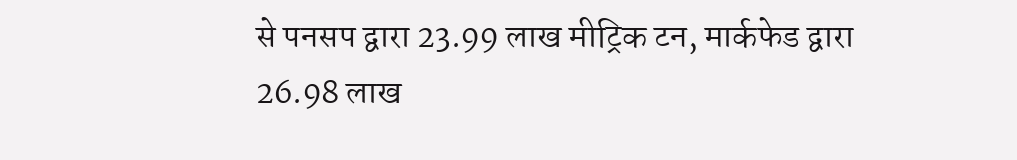से पनसप द्वारा 23.99 लाख मीट्रिक टन, मार्कफेड द्वारा 26.98 लाख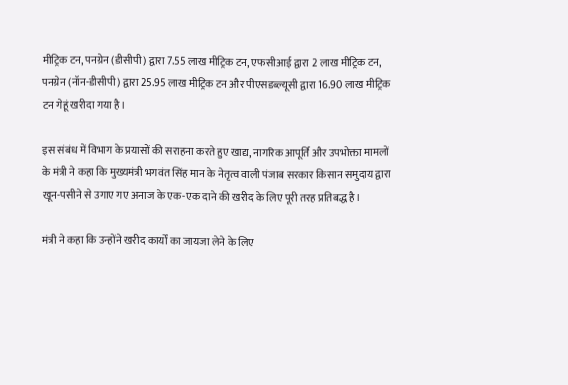मीट्रिक टन, पनग्रेन (डीसीपी) द्वारा 7.55 लाख मीट्रिक टन, एफसीआई द्वारा 2 लाख मीट्रिक टन, पनग्रेन (नॉन-डीसीपी) द्वारा 25.95 लाख मीट्रिक टन और पीएसडब्ल्यूसी द्वारा 16.90 लाख मीट्रिक टन गेहूं खरीदा गया है।

इस संबंध में विभाग के प्रयासों की सराहना करते हुए खाद्य, नागरिक आपूर्ति और उपभोक्ता मामलों के मंत्री ने कहा कि मुख्यमंत्री भगवंत सिंह मान के नेतृत्व वाली पंजाब सरकार किसान समुदाय द्वारा खून-पसीने से उगाए गए अनाज के एक-एक दाने की खरीद के लिए पूरी तरह प्रतिबद्ध है।

मंत्री ने कहा कि उन्होंने खरीद कार्यों का जायजा लेने के लिए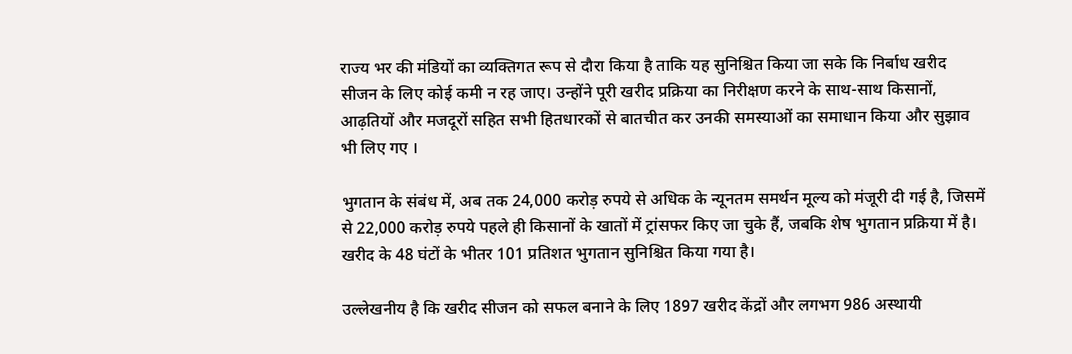राज्य भर की मंडियों का व्यक्तिगत रूप से दौरा किया है ताकि यह सुनिश्चित किया जा सके कि निर्बाध खरीद सीजन के लिए कोई कमी न रह जाए। उन्होंने पूरी खरीद प्रक्रिया का निरीक्षण करने के साथ-साथ किसानों, आढ़तियों और मजदूरों सहित सभी हितधारकों से बातचीत कर उनकी समस्याओं का समाधान किया और सुझाव भी लिए गए ।

भुगतान के संबंध में, अब तक 24,000 करोड़ रुपये से अधिक के न्यूनतम समर्थन मूल्य को मंजूरी दी गई है, जिसमें से 22,000 करोड़ रुपये पहले ही किसानों के खातों में ट्रांसफर किए जा चुके हैं, जबकि शेष भुगतान प्रक्रिया में है। खरीद के 48 घंटों के भीतर 101 प्रतिशत भुगतान सुनिश्चित किया गया है।

उल्लेखनीय है कि खरीद सीजन को सफल बनाने के लिए 1897 खरीद केंद्रों और लगभग 986 अस्थायी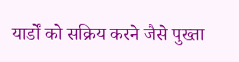यार्डों को सक्रिय करने जैसे पुख्ता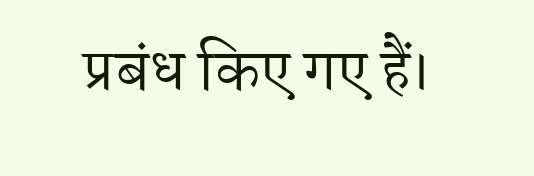प्रबंध किए गए हैं।